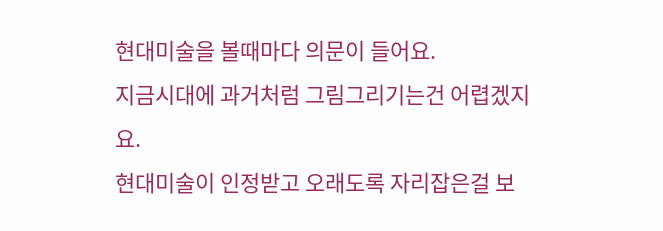현대미술을 볼때마다 의문이 들어요.
지금시대에 과거처럼 그림그리기는건 어렵겠지요.
현대미술이 인정받고 오래도록 자리잡은걸 보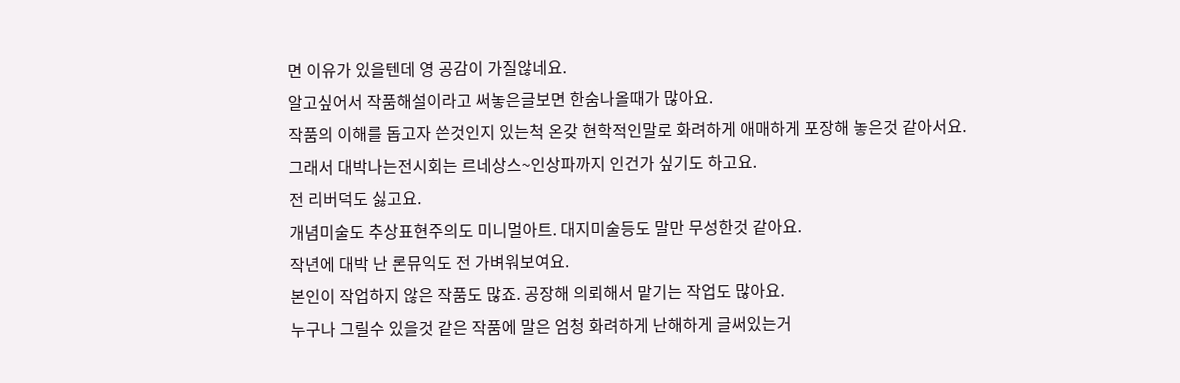면 이유가 있을텐데 영 공감이 가질않네요.
알고싶어서 작품해설이라고 써놓은글보면 한숨나올때가 많아요.
작품의 이해를 돕고자 쓴것인지 있는척 온갖 현학적인말로 화려하게 애매하게 포장해 놓은것 같아서요.
그래서 대박나는전시회는 르네상스~인상파까지 인건가 싶기도 하고요.
전 리버덕도 싫고요.
개념미술도 추상표현주의도 미니멀아트. 대지미술등도 말만 무성한것 같아요.
작년에 대박 난 론뮤익도 전 가벼워보여요.
본인이 작업하지 않은 작품도 많죠. 공장해 의뢰해서 맡기는 작업도 많아요.
누구나 그릴수 있을것 같은 작품에 말은 엄청 화려하게 난해하게 글써있는거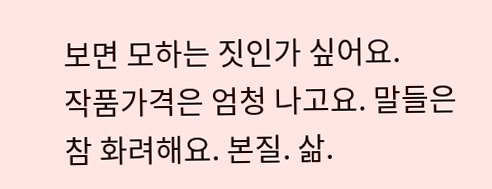보면 모하는 짓인가 싶어요.
작품가격은 엄청 나고요. 말들은 참 화려해요. 본질. 삶.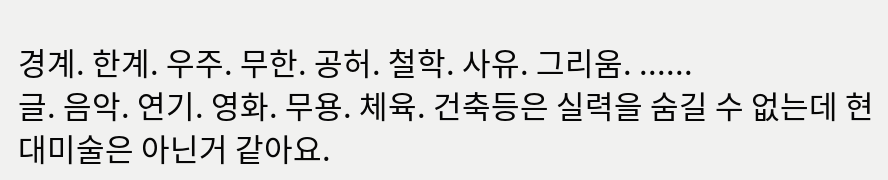경계. 한계. 우주. 무한. 공허. 철학. 사유. 그리움. ......
글. 음악. 연기. 영화. 무용. 체육. 건축등은 실력을 숨길 수 없는데 현대미술은 아닌거 같아요.